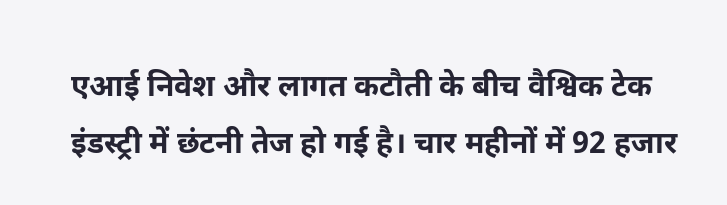एआई निवेश और लागत कटौती के बीच वैश्विक टेक इंडस्ट्री में छंटनी तेज हो गई है। चार महीनों में 92 हजार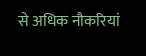से अधिक नौकरियां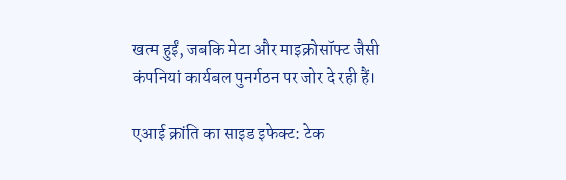खत्म हुईं, जबकि मेटा और माइक्रोसॉफ्ट जैसी कंपनियां कार्यबल पुनर्गठन पर जोर दे रही हैं।

एआई क्रांति का साइड इफेक्ट: टेक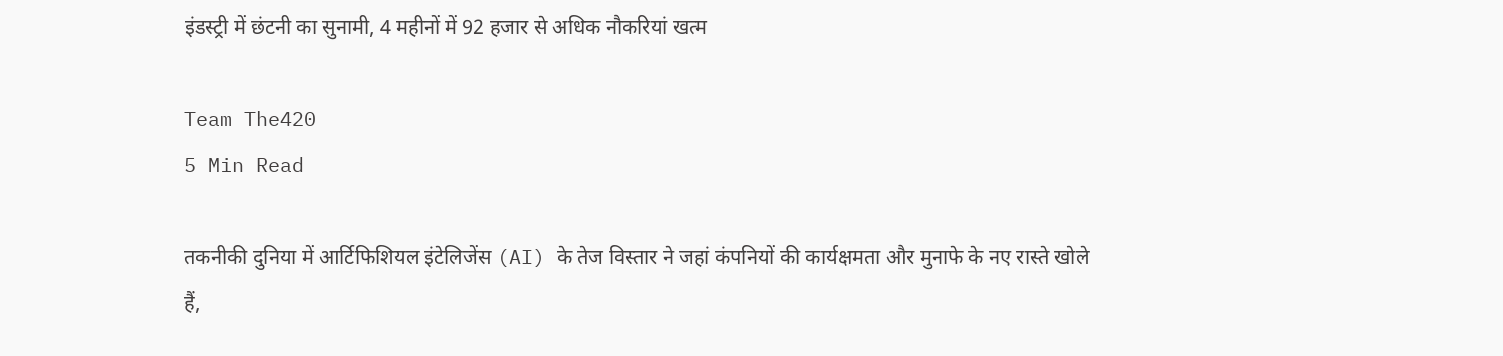इंडस्ट्री में छंटनी का सुनामी, 4 महीनों में 92 हजार से अधिक नौकरियां खत्म

Team The420
5 Min Read

तकनीकी दुनिया में आर्टिफिशियल इंटेलिजेंस (AI) के तेज विस्तार ने जहां कंपनियों की कार्यक्षमता और मुनाफे के नए रास्ते खोले हैं,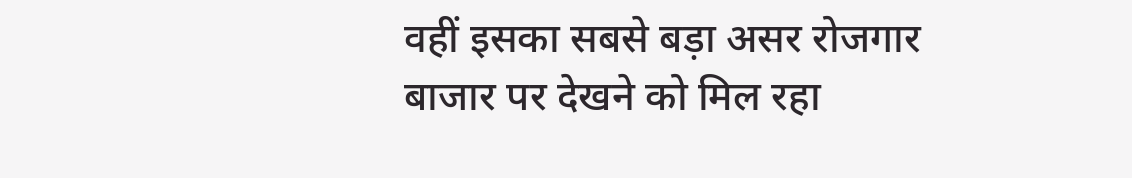वहीं इसका सबसे बड़ा असर रोजगार बाजार पर देखने को मिल रहा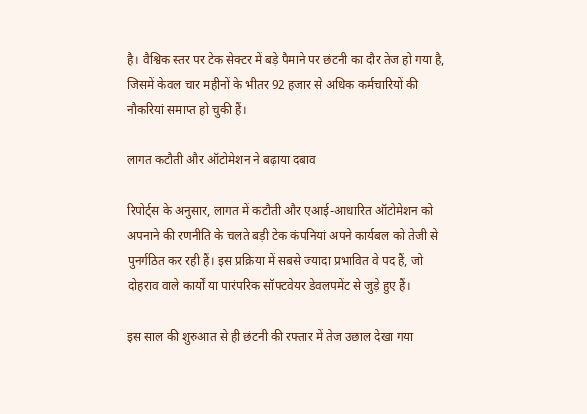है। वैश्विक स्तर पर टेक सेक्टर में बड़े पैमाने पर छंटनी का दौर तेज हो गया है, जिसमें केवल चार महीनों के भीतर 92 हजार से अधिक कर्मचारियों की नौकरियां समाप्त हो चुकी हैं।

लागत कटौती और ऑटोमेशन ने बढ़ाया दबाव

रिपोर्ट्स के अनुसार, लागत में कटौती और एआई-आधारित ऑटोमेशन को अपनाने की रणनीति के चलते बड़ी टेक कंपनियां अपने कार्यबल को तेजी से पुनर्गठित कर रही हैं। इस प्रक्रिया में सबसे ज्यादा प्रभावित वे पद हैं, जो दोहराव वाले कार्यों या पारंपरिक सॉफ्टवेयर डेवलपमेंट से जुड़े हुए हैं।

इस साल की शुरुआत से ही छंटनी की रफ्तार में तेज उछाल देखा गया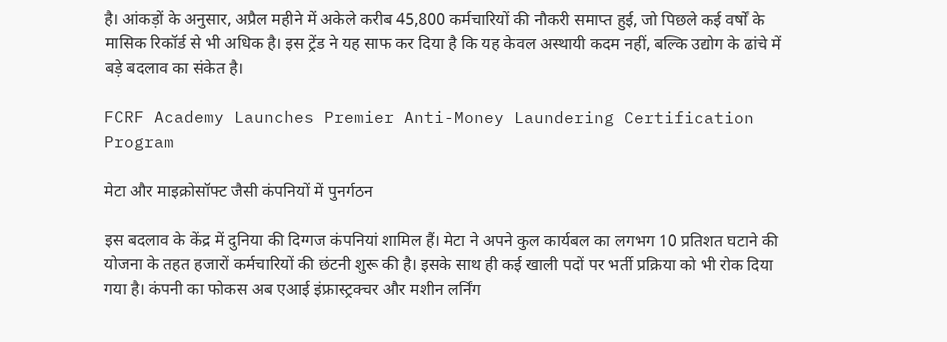है। आंकड़ों के अनुसार, अप्रैल महीने में अकेले करीब 45,800 कर्मचारियों की नौकरी समाप्त हुई, जो पिछले कई वर्षों के मासिक रिकॉर्ड से भी अधिक है। इस ट्रेंड ने यह साफ कर दिया है कि यह केवल अस्थायी कदम नहीं, बल्कि उद्योग के ढांचे में बड़े बदलाव का संकेत है।

FCRF Academy Launches Premier Anti-Money Laundering Certification Program

मेटा और माइक्रोसॉफ्ट जैसी कंपनियों में पुनर्गठन

इस बदलाव के केंद्र में दुनिया की दिग्गज कंपनियां शामिल हैं। मेटा ने अपने कुल कार्यबल का लगभग 10 प्रतिशत घटाने की योजना के तहत हजारों कर्मचारियों की छंटनी शुरू की है। इसके साथ ही कई खाली पदों पर भर्ती प्रक्रिया को भी रोक दिया गया है। कंपनी का फोकस अब एआई इंफ्रास्ट्रक्चर और मशीन लर्निंग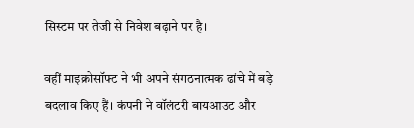सिस्टम पर तेजी से निवेश बढ़ाने पर है।

वहीं माइक्रोसॉफ्ट ने भी अपने संगठनात्मक ढांचे में बड़े बदलाव किए हैं। कंपनी ने वॉलंटरी बायआउट और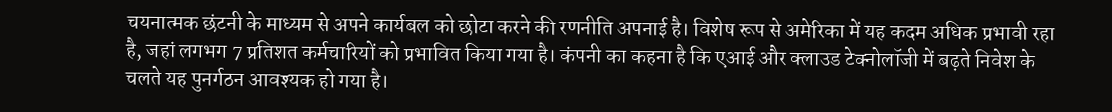चयनात्मक छंटनी के माध्यम से अपने कार्यबल को छोटा करने की रणनीति अपनाई है। विशेष रूप से अमेरिका में यह कदम अधिक प्रभावी रहा है, जहां लगभग 7 प्रतिशत कर्मचारियों को प्रभावित किया गया है। कंपनी का कहना है कि एआई और क्लाउड टेक्नोलॉजी में बढ़ते निवेश के चलते यह पुनर्गठन आवश्यक हो गया है।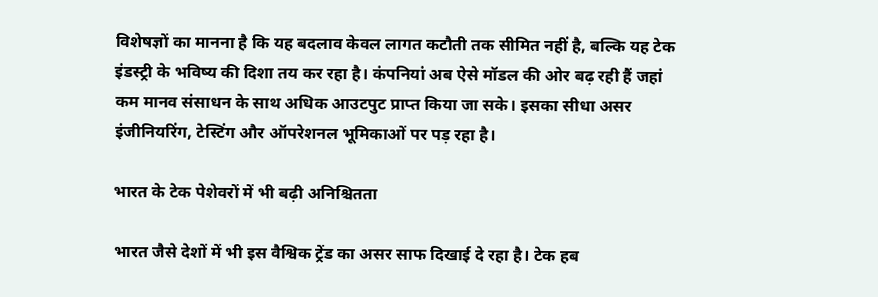विशेषज्ञों का मानना है कि यह बदलाव केवल लागत कटौती तक सीमित नहीं है, बल्कि यह टेक इंडस्ट्री के भविष्य की दिशा तय कर रहा है। कंपनियां अब ऐसे मॉडल की ओर बढ़ रही हैं जहां कम मानव संसाधन के साथ अधिक आउटपुट प्राप्त किया जा सके। इसका सीधा असर इंजीनियरिंग, टेस्टिंग और ऑपरेशनल भूमिकाओं पर पड़ रहा है।

भारत के टेक पेशेवरों में भी बढ़ी अनिश्चितता

भारत जैसे देशों में भी इस वैश्विक ट्रेंड का असर साफ दिखाई दे रहा है। टेक हब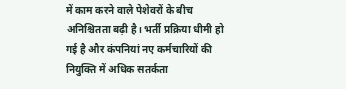में काम करने वाले पेशेवरों के बीच अनिश्चितता बढ़ी है। भर्ती प्रक्रिया धीमी हो गई है और कंपनियां नए कर्मचारियों की नियुक्ति में अधिक सतर्कता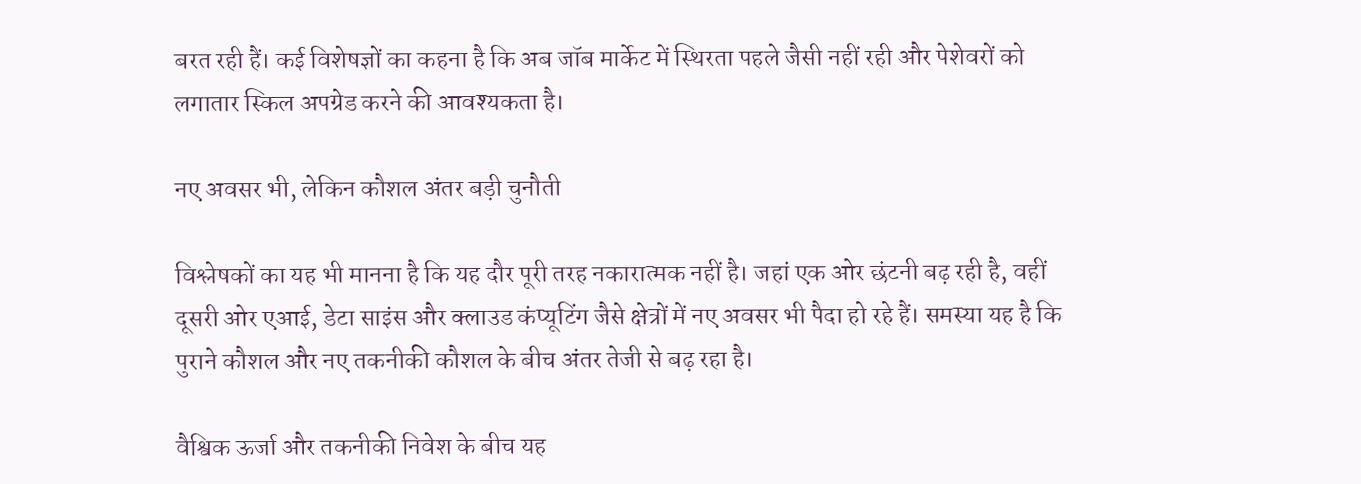बरत रही हैं। कई विशेषज्ञों का कहना है कि अब जॉब मार्केट में स्थिरता पहले जैसी नहीं रही और पेशेवरों को लगातार स्किल अपग्रेड करने की आवश्यकता है।

नए अवसर भी, लेकिन कौशल अंतर बड़ी चुनौती

विश्लेषकों का यह भी मानना है कि यह दौर पूरी तरह नकारात्मक नहीं है। जहां एक ओर छंटनी बढ़ रही है, वहीं दूसरी ओर एआई, डेटा साइंस और क्लाउड कंप्यूटिंग जैसे क्षेत्रों में नए अवसर भी पैदा हो रहे हैं। समस्या यह है कि पुराने कौशल और नए तकनीकी कौशल के बीच अंतर तेजी से बढ़ रहा है।

वैश्विक ऊर्जा और तकनीकी निवेश के बीच यह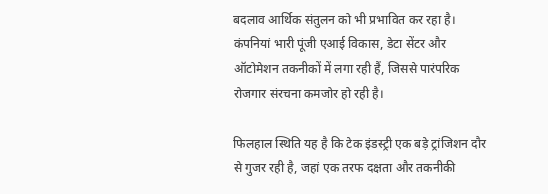बदलाव आर्थिक संतुलन को भी प्रभावित कर रहा है। कंपनियां भारी पूंजी एआई विकास, डेटा सेंटर और ऑटोमेशन तकनीकों में लगा रही हैं, जिससे पारंपरिक रोजगार संरचना कमजोर हो रही है।

फिलहाल स्थिति यह है कि टेक इंडस्ट्री एक बड़े ट्रांजिशन दौर से गुजर रही है, जहां एक तरफ दक्षता और तकनीकी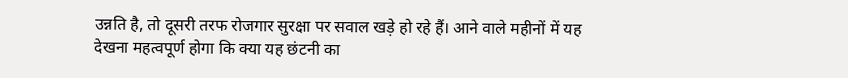उन्नति है, तो दूसरी तरफ रोजगार सुरक्षा पर सवाल खड़े हो रहे हैं। आने वाले महीनों में यह देखना महत्वपूर्ण होगा कि क्या यह छंटनी का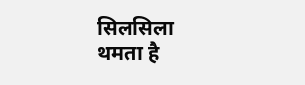सिलसिला थमता है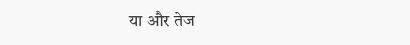या और तेज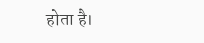होता है।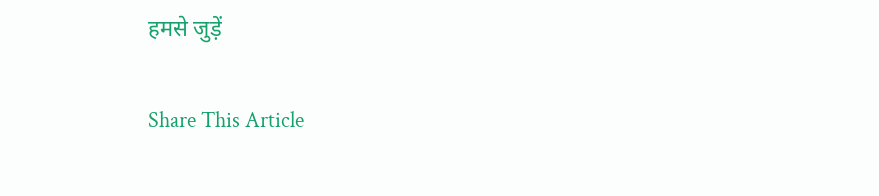हमसे जुड़ें

Share This Article